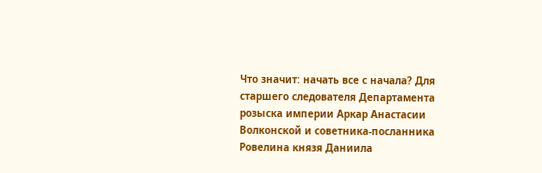Что значит: начать все с начала? Для старшего следователя Департамента розыска империи Аркар Анастасии Волконской и советника-посланника Ровелина князя Даниила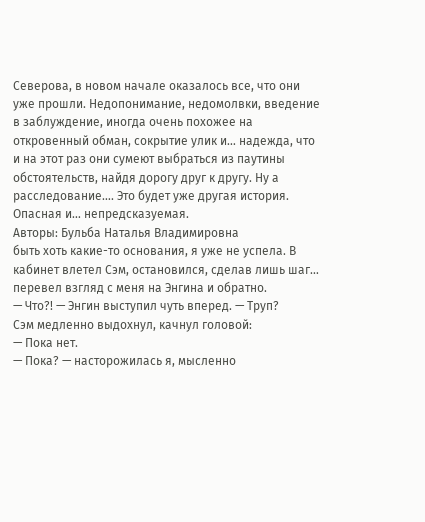Северова, в новом начале оказалось все, что они уже прошли. Недопонимание, недомолвки, введение в заблуждение, иногда очень похожее на откровенный обман, сокрытие улик и… надежда, что и на этот раз они сумеют выбраться из паутины обстоятельств, найдя дорогу друг к другу. Ну а расследование…. Это будет уже другая история. Опасная и… непредсказуемая.
Авторы: Бульба Наталья Владимировна
быть хоть какие-то основания, я уже не успела. В кабинет влетел Сэм, остановился, сделав лишь шаг… перевел взгляд с меня на Энгина и обратно.
— Что?! — Энгин выступил чуть вперед. — Труп?
Сэм медленно выдохнул, качнул головой:
— Пока нет.
— Пока? — насторожилась я, мысленно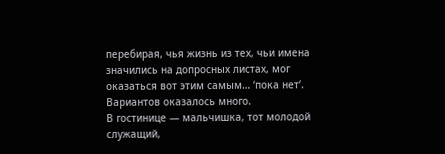перебирая, чья жизнь из тех, чьи имена значились на допросных листах, мог оказаться вот этим самым… ‘пока нет’.
Вариантов оказалось много.
В гостинице — мальчишка, тот молодой служащий,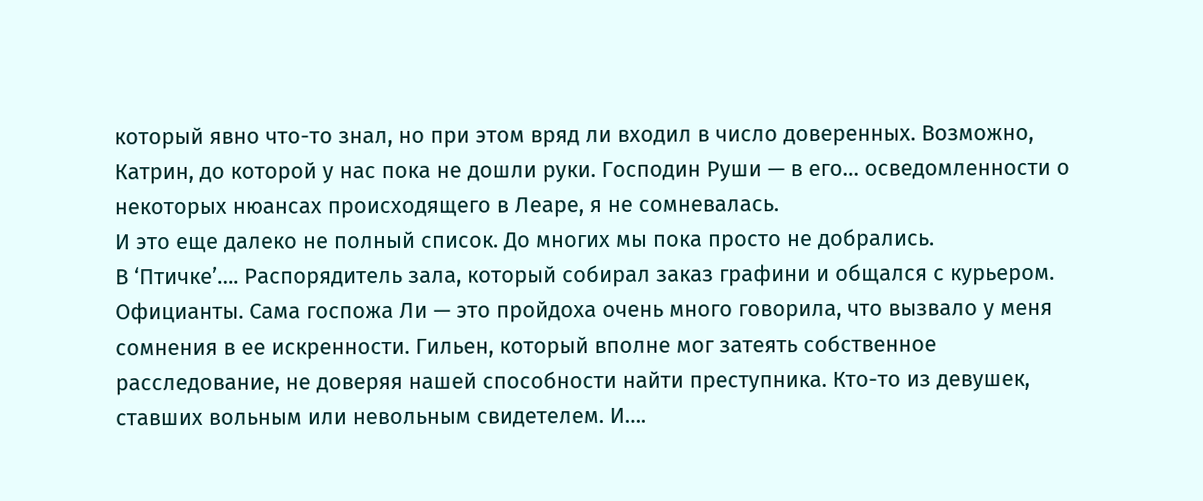который явно что-то знал, но при этом вряд ли входил в число доверенных. Возможно, Катрин, до которой у нас пока не дошли руки. Господин Руши — в его… осведомленности о некоторых нюансах происходящего в Леаре, я не сомневалась.
И это еще далеко не полный список. До многих мы пока просто не добрались.
В ‘Птичке’…. Распорядитель зала, который собирал заказ графини и общался с курьером. Официанты. Сама госпожа Ли — это пройдоха очень много говорила, что вызвало у меня сомнения в ее искренности. Гильен, который вполне мог затеять собственное расследование, не доверяя нашей способности найти преступника. Кто-то из девушек, ставших вольным или невольным свидетелем. И….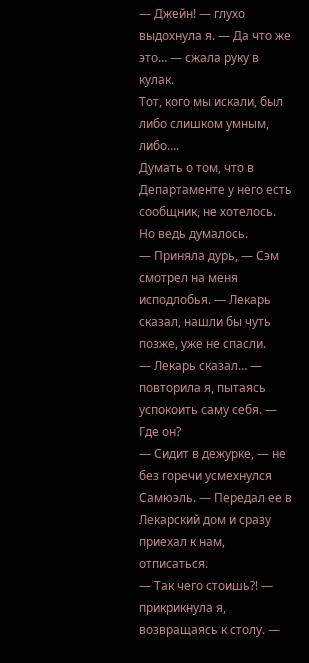— Джейн! — глухо выдохнула я. — Да что же это… — сжала руку в кулак.
Тот, кого мы искали, был либо слишком умным, либо….
Думать о том, что в Департаменте у него есть сообщник, не хотелось. Но ведь думалось.
— Приняла дурь, — Сэм смотрел на меня исподлобья. — Лекарь сказал, нашли бы чуть позже, уже не спасли.
— Лекарь сказал… — повторила я, пытаясь успокоить саму себя. — Где он?
— Сидит в дежурке, — не без горечи усмехнулся Самюэль. — Передал ее в Лекарский дом и сразу приехал к нам, отписаться.
— Так чего стоишь?! — прикрикнула я, возвращаясь к столу. —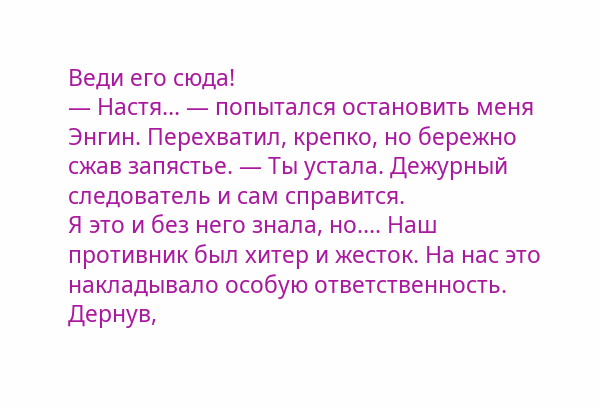Веди его сюда!
— Настя… — попытался остановить меня Энгин. Перехватил, крепко, но бережно сжав запястье. — Ты устала. Дежурный следователь и сам справится.
Я это и без него знала, но…. Наш противник был хитер и жесток. На нас это накладывало особую ответственность.
Дернув,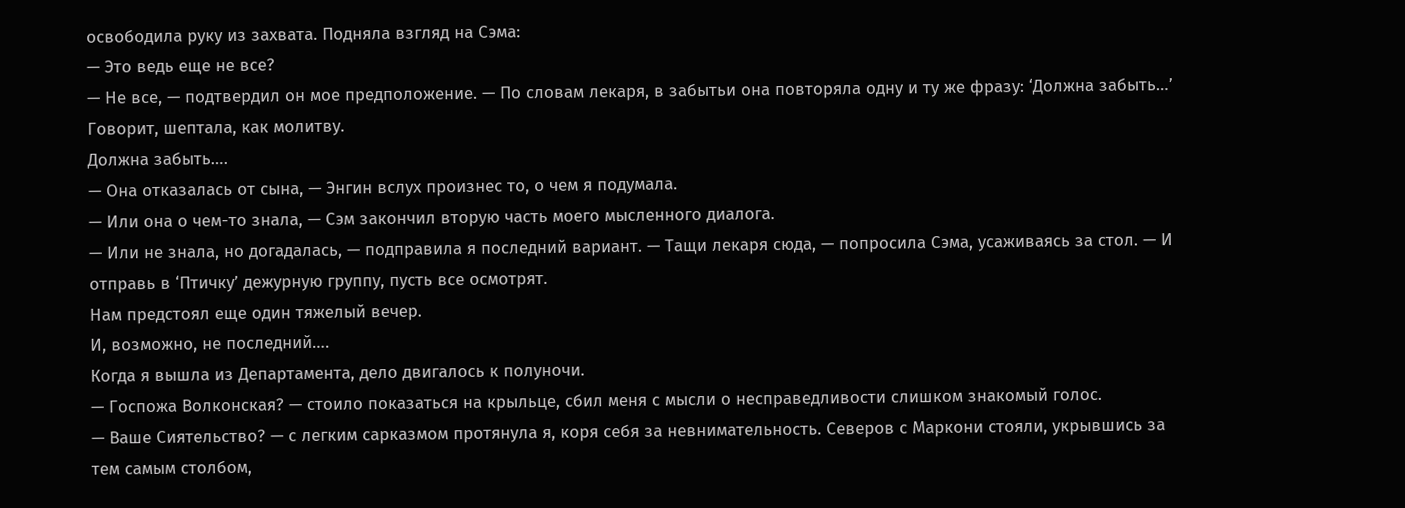освободила руку из захвата. Подняла взгляд на Сэма:
— Это ведь еще не все?
— Не все, — подтвердил он мое предположение. — По словам лекаря, в забытьи она повторяла одну и ту же фразу: ‘Должна забыть…’ Говорит, шептала, как молитву.
Должна забыть….
— Она отказалась от сына, — Энгин вслух произнес то, о чем я подумала.
— Или она о чем-то знала, — Сэм закончил вторую часть моего мысленного диалога.
— Или не знала, но догадалась, — подправила я последний вариант. — Тащи лекаря сюда, — попросила Сэма, усаживаясь за стол. — И отправь в ‘Птичку’ дежурную группу, пусть все осмотрят.
Нам предстоял еще один тяжелый вечер.
И, возможно, не последний….
Когда я вышла из Департамента, дело двигалось к полуночи.
— Госпожа Волконская? — стоило показаться на крыльце, сбил меня с мысли о несправедливости слишком знакомый голос.
— Ваше Сиятельство? — с легким сарказмом протянула я, коря себя за невнимательность. Северов с Маркони стояли, укрывшись за тем самым столбом,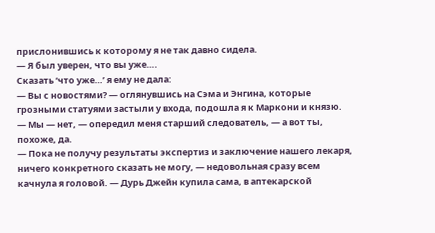прислонившись к которому я не так давно сидела.
— Я был уверен, что вы уже….
Сказать ‘что уже…’ я ему не дала:
— Вы с новостями? — оглянувшись на Сэма и Энгина, которые грозными статуями застыли у входа, подошла я к Маркони и князю.
— Мы — нет, — опередил меня старший следователь, — а вот ты, похоже, да.
— Пока не получу результаты экспертиз и заключение нашего лекаря, ничего конкретного сказать не могу, — недовольная сразу всем качнула я головой. — Дурь Джейн купила сама, в аптекарской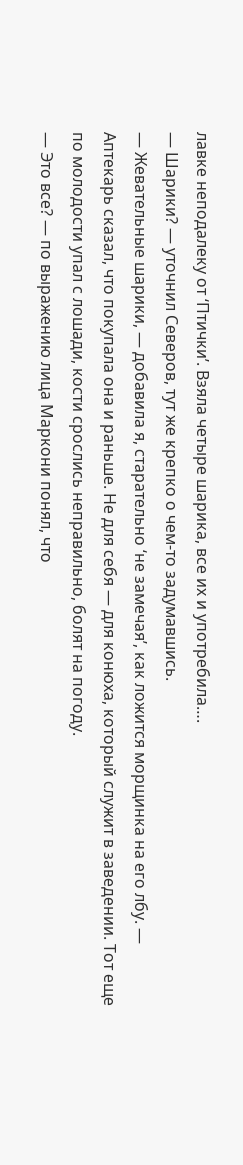лавке неподалеку от ‘Птички’. Взяла четыре шарика, все их и употребила….
— Шарики? — уточнил Северов, тут же крепко о чем-то задумавшись.
— Жевательные шарики, — добавила я, старательно ‘не замечая’, как ложится морщинка на его лбу. — Аптекарь сказал, что покупала она и раньше. Не для себя — для конюха, который служит в заведении. Тот еще по молодости упал с лошади, кости срослись неправильно, болят на погоду.
— Это все? — по выражению лица Маркони понял, что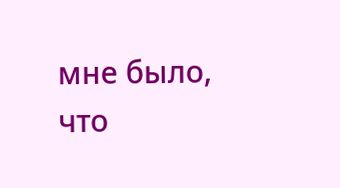мне было, что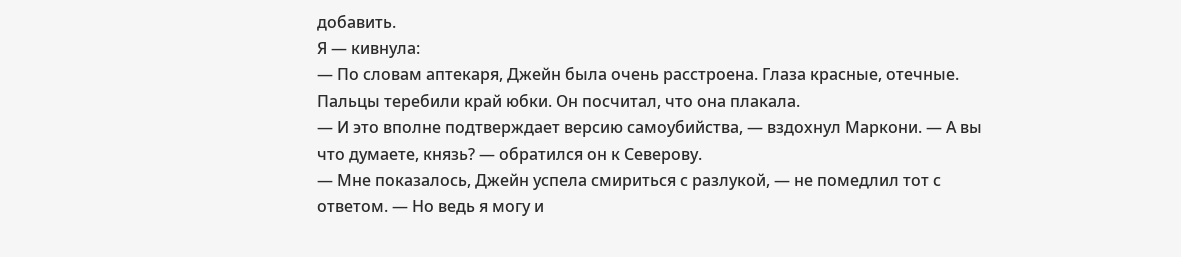добавить.
Я — кивнула:
— По словам аптекаря, Джейн была очень расстроена. Глаза красные, отечные. Пальцы теребили край юбки. Он посчитал, что она плакала.
— И это вполне подтверждает версию самоубийства, — вздохнул Маркони. — А вы что думаете, князь? — обратился он к Северову.
— Мне показалось, Джейн успела смириться с разлукой, — не помедлил тот с ответом. — Но ведь я могу и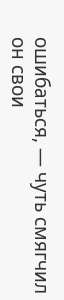ошибаться, — чуть смягчил он свои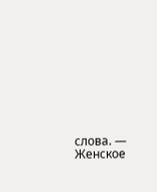слова. — Женское